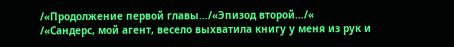/«Продолжение первой главы…/«Эпизод второй…/«
/«Сандерс, мой агент, весело выхватила книгу у меня из рук и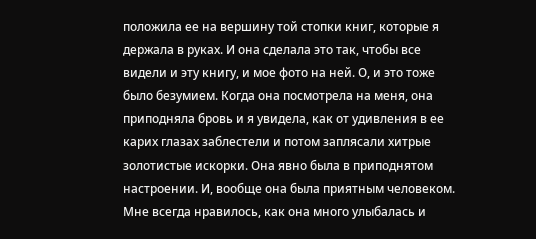положила ее на вершину той стопки книг, которые я держала в руках. И она сделала это так, чтобы все видели и эту книгу, и мое фото на ней. О, и это тоже было безумием. Когда она посмотрела на меня, она приподняла бровь и я увидела, как от удивления в ее карих глазах заблестели и потом заплясали хитрые золотистые искорки. Она явно была в приподнятом настроении. И, вообще она была приятным человеком. Мне всегда нравилось, как она много улыбалась и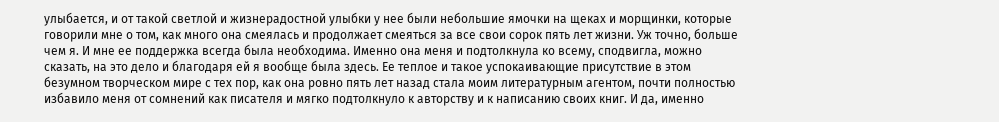улыбается, и от такой светлой и жизнерадостной улыбки у нее были небольшие ямочки на щеках и морщинки, которые говорили мне о том, как много она смеялась и продолжает смеяться за все свои сорок пять лет жизни. Уж точно, больше чем я. И мне ее поддержка всегда была необходима. Именно она меня и подтолкнула ко всему, сподвигла, можно сказать, на это дело и благодаря ей я вообще была здесь. Ее теплое и такое успокаивающие присутствие в этом безумном творческом мире с тех пор, как она ровно пять лет назад стала моим литературным агентом, почти полностью избавило меня от сомнений как писателя и мягко подтолкнуло к авторству и к написанию своих книг. И да, именно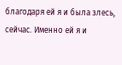благодаря ей я и была злесь, сейчас. Именно ей я и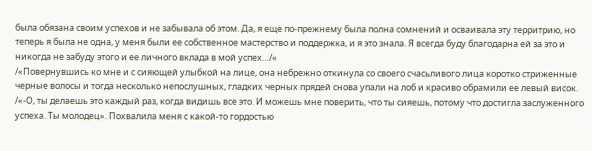была обязана своим успехов и не забывала об этом. Да, я еще по-прежнему была полна сомнений и осваивала эту территрию, но теперь я была не одна, у меня были ее собственное мастерство и поддержка, и я это знала. Я всегда буду благодарна ей за это и никогда не забуду этого и ее личного вклада в мой успех…/«
/«Повернувшись ко мне и с сияющей улыбкой на лице, она небрежно откинула со своего счасьливого лица коротко стриженные черные волосы и тогда несколько непослушных, гладких черных прядей снова упали на лоб и красиво обрамили ее левый висок.
/«-О, ты делаешь это каждый раз, когда видишь все это. И можешь мне поверить, что ты сияешь, потому что достигла заслуженного успеха. Ты молодец». Похвалила меня с какой-то гордостью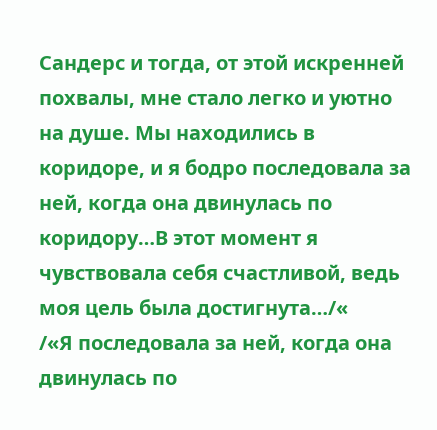Сандерс и тогда, от этой искренней похвалы, мне стало легко и уютно на душе. Мы находились в коридоре, и я бодро последовала за ней, когда она двинулась по коридору…В этот момент я чувствовала себя счастливой, ведь моя цель была достигнута…/«
/«Я последовала за ней, когда она двинулась по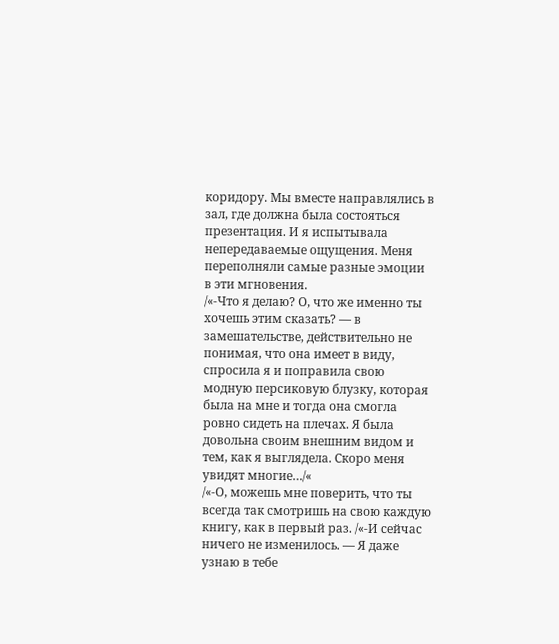коридору. Мы вместе направлялись в зал, где должна была состояться презентация. И я испытывала непередаваемые ощущения. Меня переполняли самые разные эмоции в эти мгновения.
/«-Что я делаю? О, что же именно ты хочешь этим сказать? — в замешательстве, действительно не понимая, что она имеет в виду, спросила я и поправила свою модную персиковую блузку, которая была на мне и тогда она смогла ровно сидеть на плечах. Я была довольна своим внешним видом и тем, как я выглядела. Скоро меня увидят многие…/«
/«-О, можешь мне поверить, что ты всегда так смотришь на свою каждую книгу, как в первый раз. /«-И сейчас ничего не изменилось. — Я даже узнаю в тебе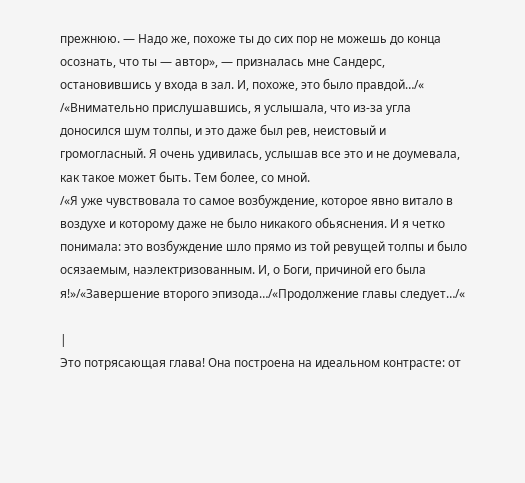прежнюю. — Надо же, похоже ты до сих пор не можешь до конца осознать, что ты — автор», — призналась мне Сандерс, остановившись у входа в зал. И, похоже, это было правдой…/«
/«Внимательно прислушавшись, я услышала, что из-за угла доносился шум толпы, и это даже был рев, неистовый и громогласный. Я очень удивилась, услышав все это и не доумевала, как такое может быть. Тем более, со мной.
/«Я уже чувствовала то самое возбуждение, которое явно витало в воздухе и которому даже не было никакого обьяснения. И я четко понимала: это возбуждение шло прямо из той ревущей толпы и было осязаемым, наэлектризованным. И, о Боги, причиной его была я!»/«Завершение второго эпизода…/«Продолжение главы следует…/«

|
Это потрясающая глава! Она построена на идеальном контрасте: от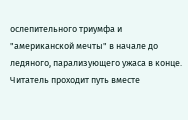ослепительного триумфа и "американской мечты" в начале до ледяного, парализующего ужаса в конце. Читатель проходит путь вместе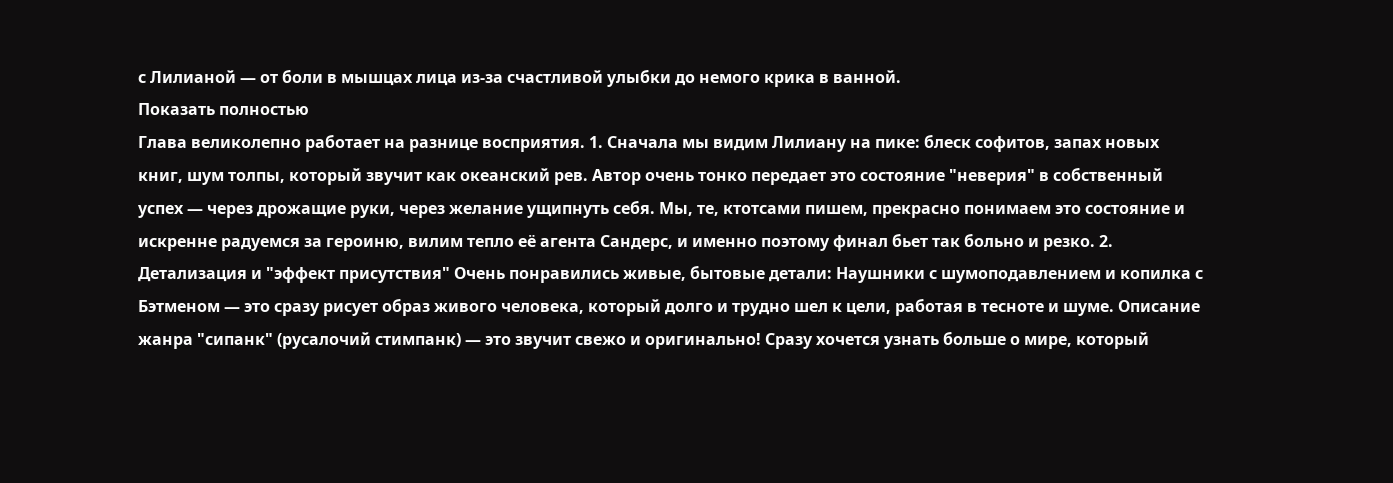с Лилианой — от боли в мышцах лица из-за счастливой улыбки до немого крика в ванной.
Показать полностью
Глава великолепно работает на разнице восприятия. 1. Сначала мы видим Лилиану на пике: блеск софитов, запах новых книг, шум толпы, который звучит как океанский рев. Автор очень тонко передает это состояние "неверия" в собственный успех — через дрожащие руки, через желание ущипнуть себя. Мы, те, ктотсами пишем, прекрасно понимаем это состояние и искренне радуемся за героиню, вилим тепло её агента Сандерс, и именно поэтому финал бьет так больно и резко. 2. Детализация и "эффект присутствия" Очень понравились живые, бытовые детали: Наушники с шумоподавлением и копилка с Бэтменом — это сразу рисует образ живого человека, который долго и трудно шел к цели, работая в тесноте и шуме. Описание жанра "сипанк" (русалочий стимпанк) — это звучит свежо и оригинально! Сразу хочется узнать больше о мире, который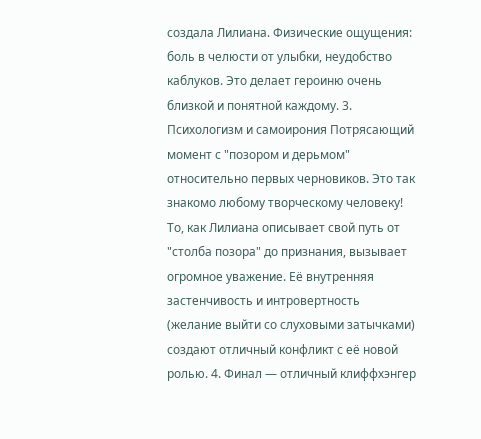создала Лилиана. Физические ощущения: боль в челюсти от улыбки, неудобство каблуков. Это делает героиню очень близкой и понятной каждому. 3. Психологизм и самоирония Потрясающий момент с "позором и дерьмом" относительно первых черновиков. Это так знакомо любому творческому человеку! То, как Лилиана описывает свой путь от "столба позора" до признания, вызывает огромное уважение. Её внутренняя застенчивость и интровертность (желание выйти со слуховыми затычками) создают отличный конфликт с её новой ролью. 4. Финал — отличный клиффхэнгер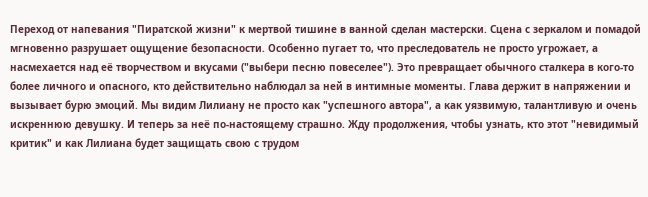Переход от напевания "Пиратской жизни" к мертвой тишине в ванной сделан мастерски. Сцена с зеркалом и помадой мгновенно разрушает ощущение безопасности. Особенно пугает то, что преследователь не просто угрожает, а насмехается над её творчеством и вкусами ("выбери песню повеселее"). Это превращает обычного сталкера в кого-то более личного и опасного, кто действительно наблюдал за ней в интимные моменты. Глава держит в напряжении и вызывает бурю эмоций. Мы видим Лилиану не просто как "успешного автора", а как уязвимую, талантливую и очень искреннюю девушку. И теперь за неё по-настоящему страшно. Жду продолжения, чтобы узнать, кто этот "невидимый критик" и как Лилиана будет защищать свою с трудом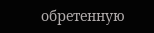обретенную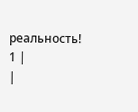реальность! 1 |
|